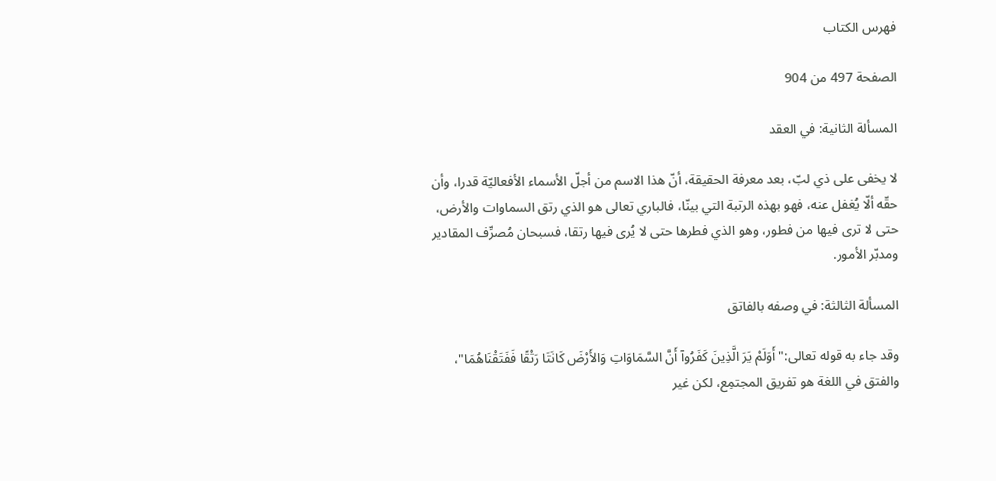فهرس الكتاب

الصفحة 497 من 904

المسألة الثانية: في العقد

لا يخفى على ذي لبّ، بعد معرفة الحقيقة، أنّ هذا الاسم من أجلّ الأسماء الأفعاليّة قدرا، وأن حقّه ألّا يُغفل عنه، فهو بهذه الرتبة التي بينّا، فالباري تعالى هو الذي رتق السماوات والأرض، حتى لا ترى فيها من فطور، وهو الذي فطرها حتى لا يُرى فيها رتقا، فسبحان مُصرِّف المقادير ومدبّر الأمور.

المسألة الثالثة: في وصفه بالفاتق

وقد جاء به قوله تعالى:"أَوَلَمْ يَرَ الَّذِينَ كَفَرُوآ أَنَّ السَّمَاوَاتِ وَالأَرْضَ كَانَتَا رَتْقًا فَفَتَقْنَاهُمَا"، والفتق في اللغة هو تفريق المجتمِع، لكن غير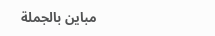مباين بالجملة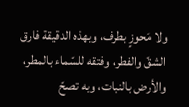ولا مَحوزٍ بطرف، وبهذه الدقيقة فارق الشقّ والفطر، وفتقه للسّماء بالمطر، والأرض بالنبات، وبه تصحّ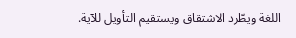اللغة ويطّرد الاشتقاق ويستقيم التأويل للآية.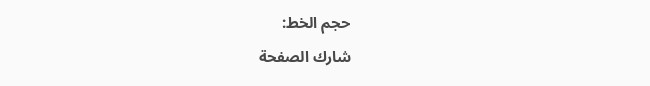حجم الخط:
شارك الصفحة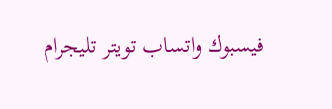فيسبوك واتساب تويتر تليجرام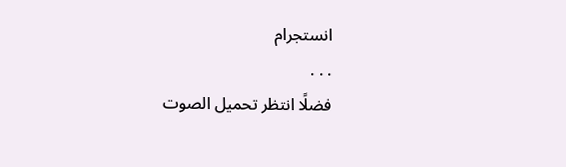انستجرام
. . .
فضلًا انتظر تحميل الصوت